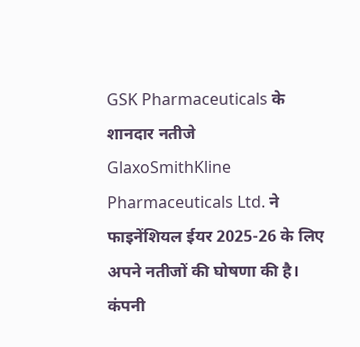GSK Pharmaceuticals के शानदार नतीजे
GlaxoSmithKline Pharmaceuticals Ltd. ने फाइनेंशियल ईयर 2025-26 के लिए अपने नतीजों की घोषणा की है। कंपनी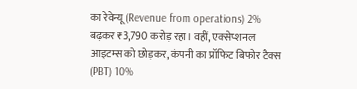का रेवेन्यू (Revenue from operations) 2% बढ़कर ₹3,790 करोड़ रहा। वहीं, एक्सेप्शनल आइटम्स को छोड़कर, कंपनी का प्रॉफिट बिफोर टैक्स (PBT) 10%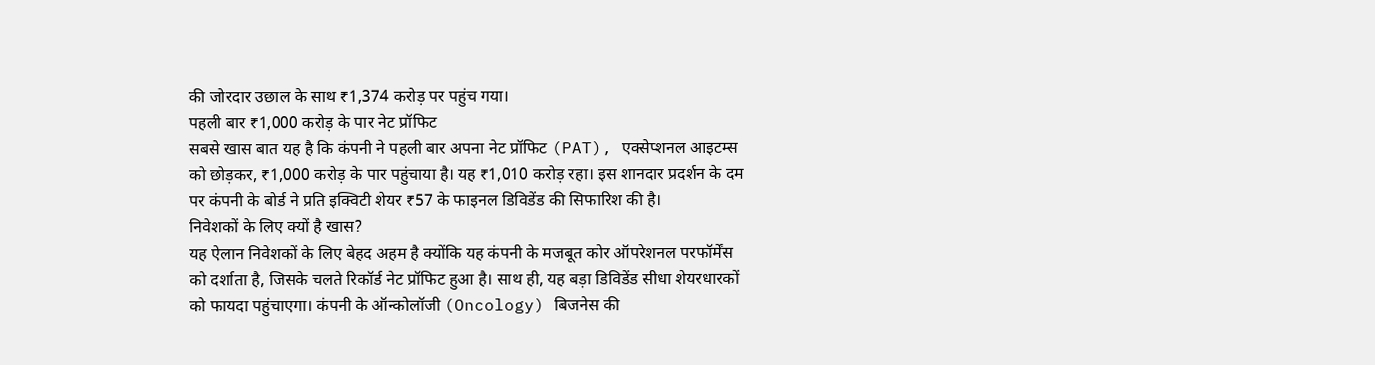की जोरदार उछाल के साथ ₹1,374 करोड़ पर पहुंच गया।
पहली बार ₹1,000 करोड़ के पार नेट प्रॉफिट
सबसे खास बात यह है कि कंपनी ने पहली बार अपना नेट प्रॉफिट (PAT), एक्सेप्शनल आइटम्स को छोड़कर, ₹1,000 करोड़ के पार पहुंचाया है। यह ₹1,010 करोड़ रहा। इस शानदार प्रदर्शन के दम पर कंपनी के बोर्ड ने प्रति इक्विटी शेयर ₹57 के फाइनल डिविडेंड की सिफारिश की है।
निवेशकों के लिए क्यों है खास?
यह ऐलान निवेशकों के लिए बेहद अहम है क्योंकि यह कंपनी के मजबूत कोर ऑपरेशनल परफॉर्मेंस को दर्शाता है, जिसके चलते रिकॉर्ड नेट प्रॉफिट हुआ है। साथ ही, यह बड़ा डिविडेंड सीधा शेयरधारकों को फायदा पहुंचाएगा। कंपनी के ऑन्कोलॉजी (Oncology) बिजनेस की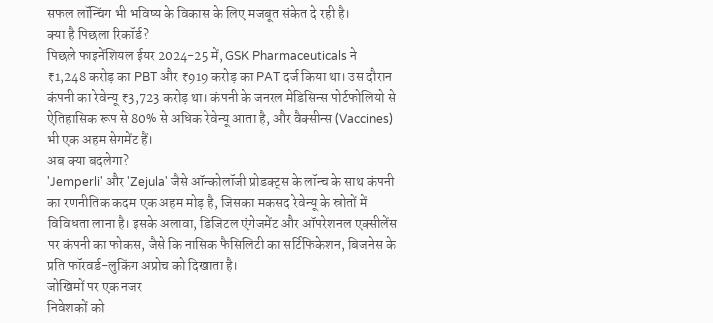सफल लॉन्चिंग भी भविष्य के विकास के लिए मजबूत संकेत दे रही है।
क्या है पिछला रिकॉर्ड?
पिछले फाइनेंशियल ईयर 2024-25 में, GSK Pharmaceuticals ने ₹1,248 करोड़ का PBT और ₹919 करोड़ का PAT दर्ज किया था। उस दौरान कंपनी का रेवेन्यू ₹3,723 करोड़ था। कंपनी के जनरल मेडिसिन्स पोर्टफोलियो से ऐतिहासिक रूप से 80% से अधिक रेवेन्यू आता है, और वैक्सीन्स (Vaccines) भी एक अहम सेगमेंट हैं।
अब क्या बदलेगा?
'Jemperli' और 'Zejula' जैसे ऑन्कोलॉजी प्रोडक्ट्स के लॉन्च के साथ कंपनी का रणनीतिक कदम एक अहम मोड़ है, जिसका मकसद रेवेन्यू के स्रोतों में विविधता लाना है। इसके अलावा, डिजिटल एंगेजमेंट और ऑपरेशनल एक्सीलेंस पर कंपनी का फोकस, जैसे कि नासिक फैसिलिटी का सर्टिफिकेशन, बिजनेस के प्रति फॉरवर्ड-लुकिंग अप्रोच को दिखाता है।
जोखिमों पर एक नजर
निवेशकों को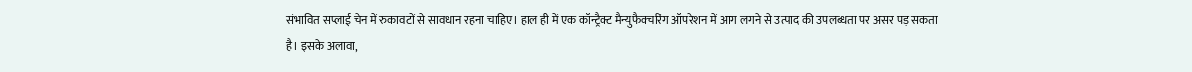संभावित सप्लाई चेन में रुकावटों से सावधान रहना चाहिए। हाल ही में एक कॉन्ट्रैक्ट मैन्युफैक्चरिंग ऑपरेशन में आग लगने से उत्पाद की उपलब्धता पर असर पड़ सकता है। इसके अलावा,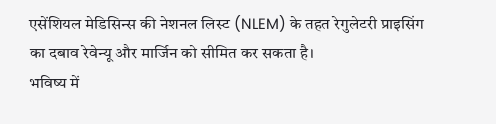एसेंशियल मेडिसिन्स की नेशनल लिस्ट (NLEM) के तहत रेगुलेटरी प्राइसिंग का दबाव रेवेन्यू और मार्जिन को सीमित कर सकता है।
भविष्य में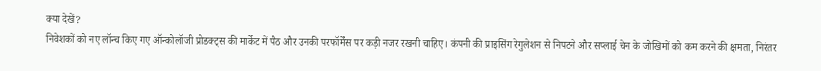क्या देखें?
निवेशकों को नए लॉन्च किए गए ऑन्कोलॉजी प्रोडक्ट्स की मार्केट में पैठ और उनकी परफॉर्मेंस पर कड़ी नजर रखनी चाहिए। कंपनी की प्राइसिंग रेगुलेशन से निपटने और सप्लाई चेन के जोखिमों को कम करने की क्षमता, निरंतर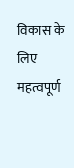विकास के लिए महत्वपूर्ण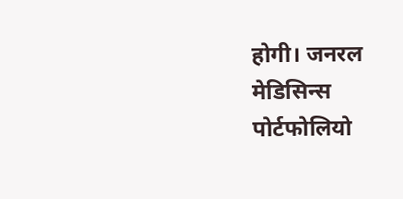होगी। जनरल मेडिसिन्स पोर्टफोलियो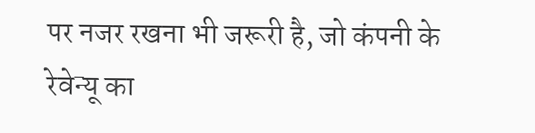पर नजर रखना भी जरूरी है, जो कंपनी के रेवेन्यू का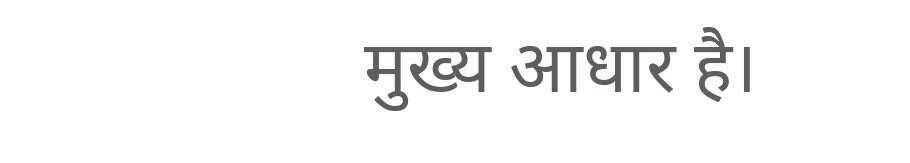मुख्य आधार है।